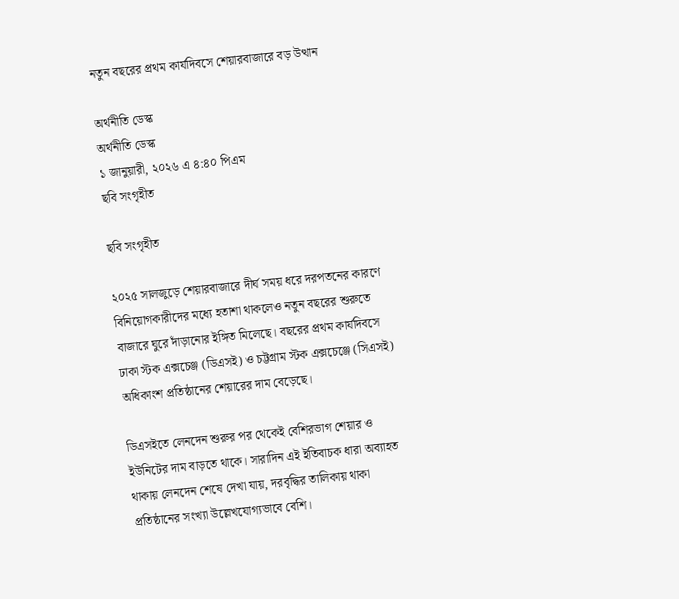নতুন বছরের প্রথম কার্যদিবসে শেয়ারবাজারে বড় উত্থান

অর্থনীতি ডেস্ক
অর্থনীতি ডেস্ক
১ জানুয়ারী, ২০২৬ এ ৪:৪০ পিএম
ছবি সংগৃহীত

ছবি সংগৃহীত

২০২৫ সালজুড়ে শেয়ারবাজারে দীর্ঘ সময় ধরে দরপতনের কারণে বিনিয়োগকারীদের মধ্যে হতাশা থাকলেও নতুন বছরের শুরুতে বাজারে ঘুরে দাঁড়ানোর ইঙ্গিত মিলেছে। বছরের প্রথম কার্যদিবসে ঢাকা স্টক এক্সচেঞ্জ (ডিএসই) ও চট্টগ্রাম স্টক এক্সচেঞ্জে (সিএসই) অধিকাংশ প্রতিষ্ঠানের শেয়ারের দাম বেড়েছে।

ডিএসইতে লেনদেন শুরুর পর থেকেই বেশিরভাগ শেয়ার ও ইউনিটের দাম বাড়তে থাকে। সারাদিন এই ইতিবাচক ধারা অব্যাহত থাকায় লেনদেন শেষে দেখা যায়, দরবৃদ্ধির তালিকায় থাকা প্রতিষ্ঠানের সংখ্যা উল্লেখযোগ্যভাবে বেশি।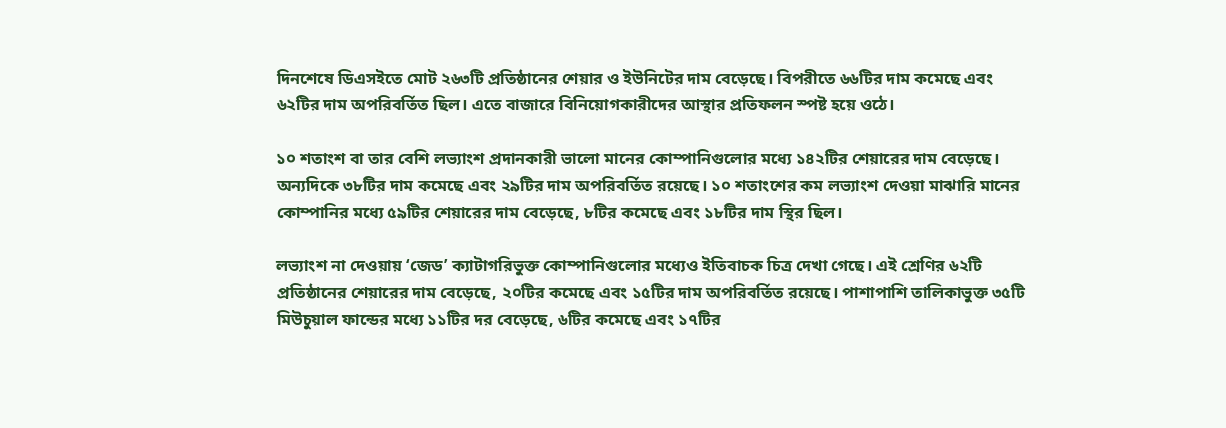দিনশেষে ডিএসইতে মোট ২৬৩টি প্রতিষ্ঠানের শেয়ার ও ইউনিটের দাম বেড়েছে। বিপরীতে ৬৬টির দাম কমেছে এবং ৬২টির দাম অপরিবর্তিত ছিল। এতে বাজারে বিনিয়োগকারীদের আস্থার প্রতিফলন স্পষ্ট হয়ে ওঠে।

১০ শতাংশ বা তার বেশি লভ্যাংশ প্রদানকারী ভালো মানের কোম্পানিগুলোর মধ্যে ১৪২টির শেয়ারের দাম বেড়েছে। অন্যদিকে ৩৮টির দাম কমেছে এবং ২৯টির দাম অপরিবর্তিত রয়েছে। ১০ শতাংশের কম লভ্যাংশ দেওয়া মাঝারি মানের কোম্পানির মধ্যে ৫৯টির শেয়ারের দাম বেড়েছে, ৮টির কমেছে এবং ১৮টির দাম স্থির ছিল।

লভ্যাংশ না দেওয়ায় ‘জেড’ ক্যাটাগরিভুক্ত কোম্পানিগুলোর মধ্যেও ইতিবাচক চিত্র দেখা গেছে। এই শ্রেণির ৬২টি প্রতিষ্ঠানের শেয়ারের দাম বেড়েছে, ২০টির কমেছে এবং ১৫টির দাম অপরিবর্তিত রয়েছে। পাশাপাশি তালিকাভুক্ত ৩৫টি মিউচুয়াল ফান্ডের মধ্যে ১১টির দর বেড়েছে, ৬টির কমেছে এবং ১৭টির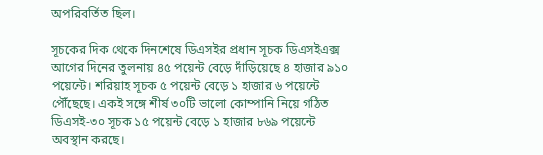অপরিবর্তিত ছিল।

সূচকের দিক থেকে দিনশেষে ডিএসইর প্রধান সূচক ডিএসইএক্স আগের দিনের তুলনায় ৪৫ পয়েন্ট বেড়ে দাঁড়িয়েছে ৪ হাজার ৯১০ পয়েন্টে। শরিয়াহ সূচক ৫ পয়েন্ট বেড়ে ১ হাজার ৬ পয়েন্টে পৌঁছেছে। একই সঙ্গে শীর্ষ ৩০টি ভালো কোম্পানি নিয়ে গঠিত ডিএসই-৩০ সূচক ১৫ পয়েন্ট বেড়ে ১ হাজার ৮৬৯ পয়েন্টে অবস্থান করছে।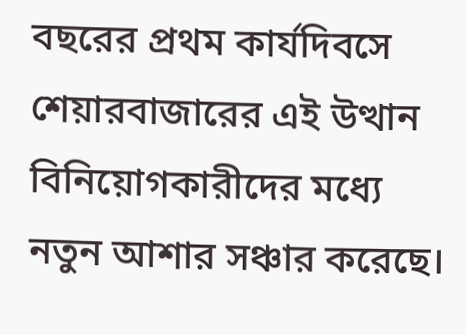বছরের প্রথম কার্যদিবসে শেয়ারবাজারের এই উত্থান বিনিয়োগকারীদের মধ্যে নতুন আশার সঞ্চার করেছে।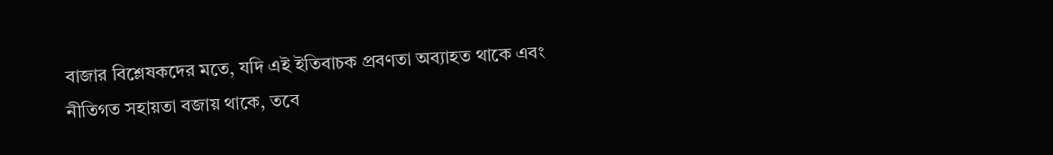বাজার বিশ্লেষকদের মতে, যদি এই ইতিবাচক প্রবণতা অব্যাহত থাকে এবং নীতিগত সহায়তা বজায় থাকে, তবে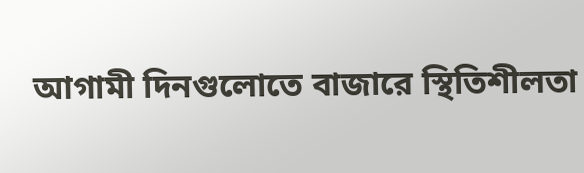আগামী দিনগুলোতে বাজারে স্থিতিশীলতা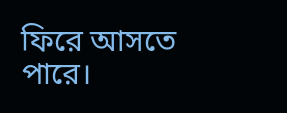ফিরে আসতে পারে।